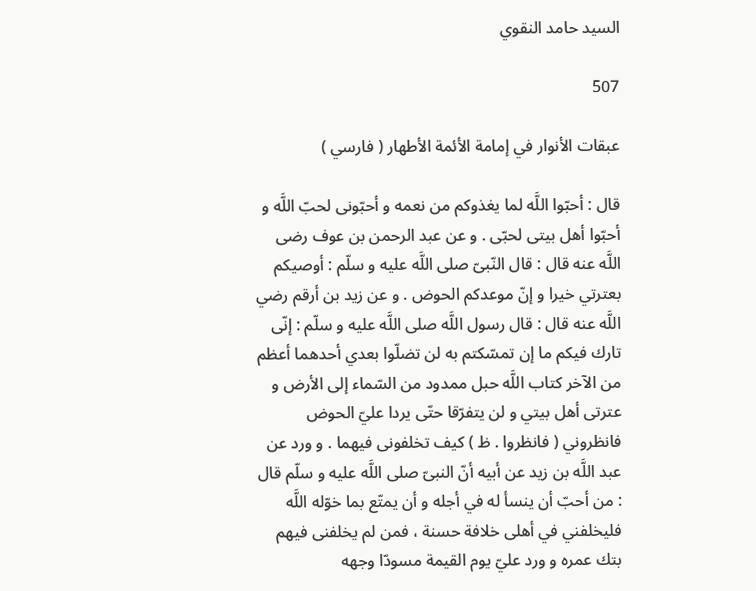السيد حامد النقوي

507

عبقات الأنوار في إمامة الأئمة الأطهار ( فارسي )

قال : أحبّوا اللَّه لما يغذوكم من نعمه و أحبّونى لحبّ اللَّه و أحبّوا أهل بيتى لحبّى . و عن عبد الرحمن بن عوف رضى اللَّه عنه قال : قال النّبىّ صلى اللَّه عليه و سلّم : أوصيكم بعترتي خيرا و إنّ موعدكم الحوض . و عن زيد بن أرقم رضي اللَّه عنه قال : قال رسول اللَّه صلى اللَّه عليه و سلّم : إنّى تارك فيكم ما إن تمسّكتم به لن تضلّوا بعدي أحدهما أعظم من الآخر كتاب اللَّه حبل ممدود من السّماء إلى الأرض و عترتى أهل بيتي و لن يتفرّقا حتّى يردا عليّ الحوض فانظروني ( فانظروا . ظ ) كيف تخلفونى فيهما . و ورد عن عبد اللَّه بن زيد عن أبيه أنّ النبىّ صلى اللَّه عليه و سلّم قال : من أحبّ أن ينسأ له في أجله و أن يمتّع بما خوّله اللَّه فليخلفني في أهلى خلافة حسنة ، فمن لم يخلفنى فيهم بتك عمره و ورد عليّ يوم القيمة مسودّا وجهه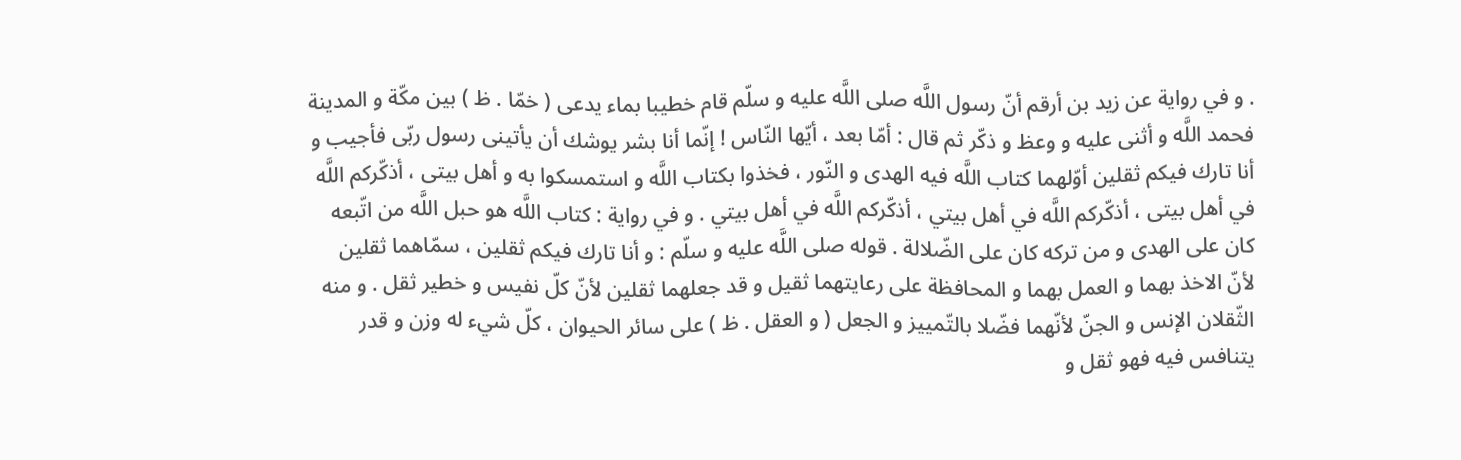. و في رواية عن زيد بن أرقم أنّ رسول اللَّه صلى اللَّه عليه و سلّم قام خطيبا بماء يدعى ( خمّا . ظ ) بين مكّة و المدينة فحمد اللَّه و أثنى عليه و وعظ و ذكّر ثم قال : أمّا بعد ، أيّها النّاس ! إنّما أنا بشر يوشك أن يأتينى رسول ربّى فأجيب و أنا تارك فيكم ثقلين أوّلهما كتاب اللَّه فيه الهدى و النّور ، فخذوا بكتاب اللَّه و استمسكوا به و أهل بيتى ، أذكّركم اللَّه في أهل بيتى ، أذكّركم اللَّه في أهل بيتي ، أذكّركم اللَّه في أهل بيتي . و في رواية : كتاب اللَّه هو حبل اللَّه من اتّبعه كان على الهدى و من تركه كان على الضّلالة . قوله صلى اللَّه عليه و سلّم : و أنا تارك فيكم ثقلين ، سمّاهما ثقلين لأنّ الاخذ بهما و العمل بهما و المحافظة على رعايتهما ثقيل و قد جعلهما ثقلين لأنّ كلّ نفيس و خطير ثقل . و منه الثّقلان الإنس و الجنّ لأنّهما فضّلا بالتّمييز و الجعل ( و العقل . ظ ) على سائر الحيوان ، كلّ شيء له وزن و قدر يتنافس فيه فهو ثقل و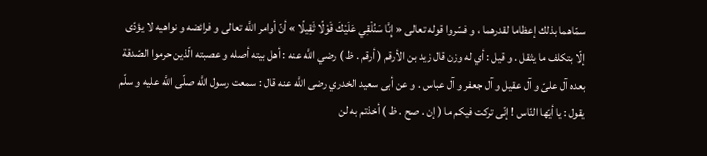سمّاهما بذلك إعظاما لقدرهما ، و فسّروا قوله تعالى « إِنَّا سَنُلْقِي عَلَيْكَ قَوْلًا ثَقِيلًا » أنّ أوامر اللَّه تعالى و فرائضه و نواهيه لا يؤدّى إلّا بتكلف ما يثقل . و قيل : أي له وزن قال زيد بن الأرقم ( أرقم . ظ ) رضي اللَّه عنه : أهل بيته أصله و عصبته الّذين حرموا الصّدقة بعده آل علىّ و آل عقيل و آل جعفر و آل عباس . و عن أبى سعيد الخدري رضى اللَّه عنه قال : سمعت رسول اللَّه صلّى اللَّه عليه و سلّم يقول : يا أيّها النّاس ! إنّى تركت فيكم ما ( إن . صح . ظ ) أخذتم به لن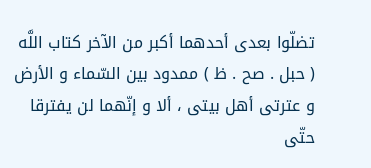تضلّوا بعدى أحدهما أكبر من الآخر كتاب اللَّه ( حبل . صح . ظ ) ممدود بين السّماء و الأرض و عترتى أهل بيتى ، ألا و إنّهما لن يفترقا حتّى